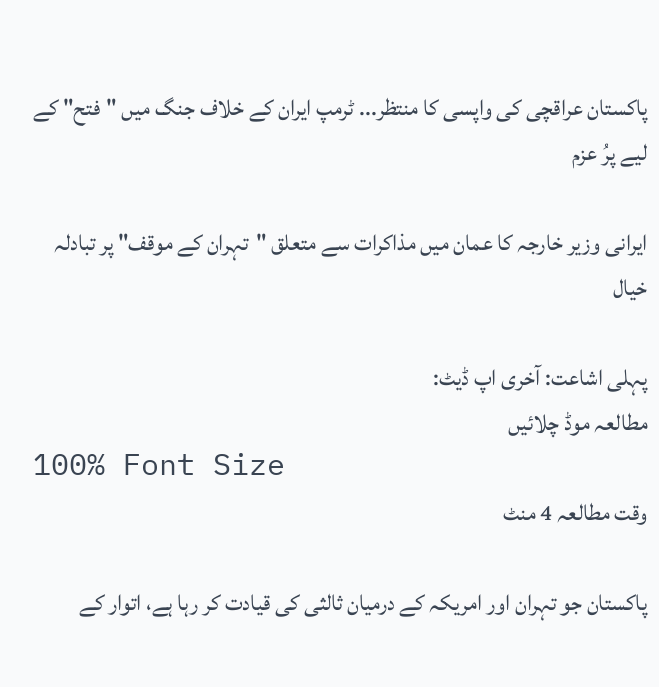پاکستان عراقچی کی واپسی کا منتظر... ٹرمپ ایران کے خلاف جنگ میں "فتح" کے لیے پرُ عزم

ایرانی وزیر خارجہ کا عمان میں مذاکرات سے متعلق "تہران کے موقف" پر تبادلہ خیال

پہلی اشاعت: آخری اپ ڈیٹ:
مطالعہ موڈ چلائیں
100% Font Size
وقت مطالعہ 4 منٹ

پاکستان جو تہران اور امریکہ کے درمیان ثالثی کی قیادت کر رہا ہے، اتوار کے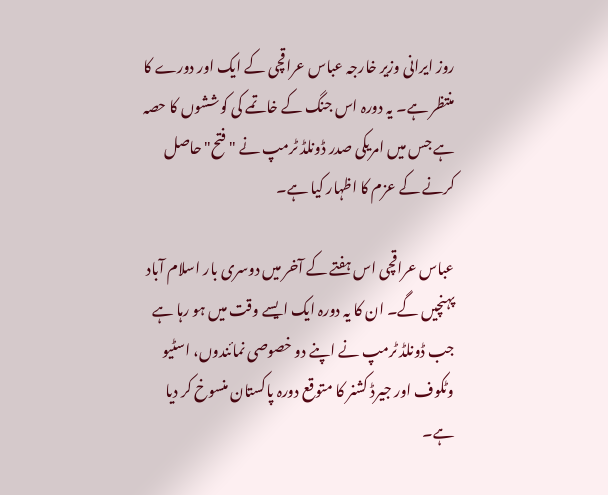روز ایرانی وزیر خارجہ عباس عراقچی کے ایک اور دورے کا منتظر ہے۔ یہ دورہ اس جنگ کے خاتمے کی کوششوں کا حصہ ہے جس میں امریکی صدر ڈونلڈ ٹرمپ نے "فتح" حاصل کرنے کے عزم کا اظہار کیا ہے۔

عباس عراقچی اس ہفتے کے آخر میں دوسری بار اسلام آباد پہنچیں گے۔ ان کا یہ دورہ ایک ایسے وقت میں ہو رہا ہے جب ڈونلڈ ٹرمپ نے اپنے دو خصوصی نمائندوں، اسٹیو وٹکوف اور جیرڈ کشنر کا متوقع دورہ پاکستان منسوخ کر دیا ہے۔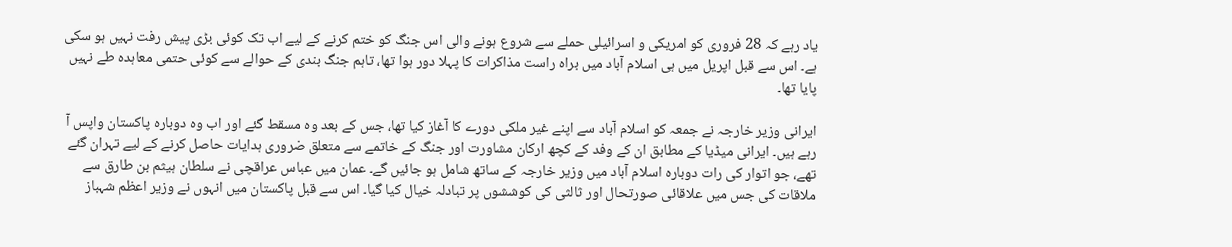یاد رہے کہ 28 فروری کو امریکی و اسرائیلی حملے سے شروع ہونے والی اس جنگ کو ختم کرنے کے لیے اب تک کوئی بڑی پیش رفت نہیں ہو سکی ہے۔ اس سے قبل اپریل میں ہی اسلام آباد میں براہ راست مذاکرات کا پہلا دور ہوا تھا، تاہم جنگ بندی کے حوالے سے کوئی حتمی معاہدہ طے نہیں پایا تھا۔

ایرانی وزیر خارجہ نے جمعہ کو اسلام آباد سے اپنے غیر ملکی دورے کا آغاز کیا تھا، جس کے بعد وہ مسقط گئے اور اب وہ دوبارہ پاکستان واپس آ رہے ہیں۔ ایرانی میڈیا کے مطابق ان کے وفد کے کچھ ارکان مشاورت اور جنگ کے خاتمے سے متعلق ضروری ہدایات حاصل کرنے کے لیے تہران گئے تھے، جو اتوار کی رات دوبارہ اسلام آباد میں وزیر خارجہ کے ساتھ شامل ہو جائیں گے۔ عمان میں عباس عراقچی نے سلطان ہیثم بن طارق سے ملاقات کی جس میں علاقائی صورتحال اور ثالثی کی کوششوں پر تبادلہ خیال کیا گیا۔ اس سے قبل پاکستان میں انہوں نے وزیر اعظم شہباز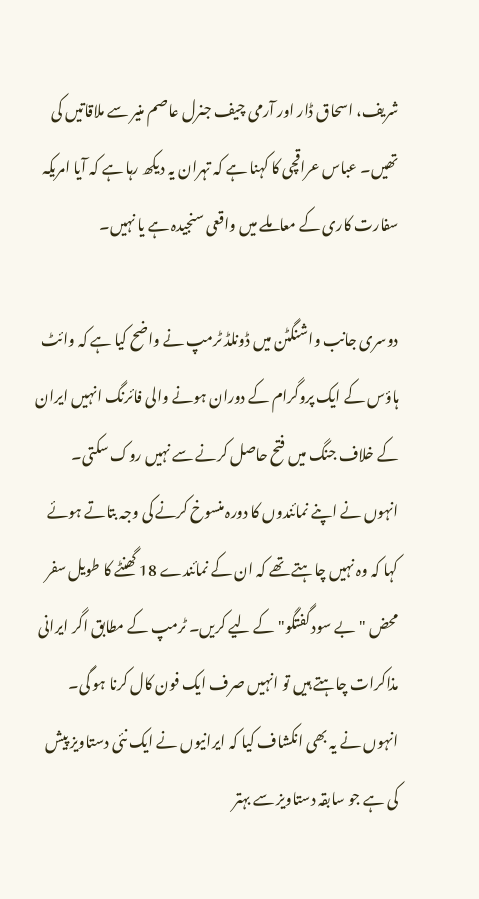شریف، اسحاق ڈار اور آرمی چیف جنرل عاصم منیر سے ملاقاتیں کی تھیں۔ عباس عراقچی کا کہنا ہے کہ تہران یہ دیکھ رہا ہے کہ آیا امریکہ سفارت کاری کے معاملے میں واقعی سنجیدہ ہے یا نہیں۔

دوسری جانب واشنگٹن میں ڈونلڈ ٹرمپ نے واضح کیا ہے کہ وائٹ ہاؤس کے ایک پروگرام کے دوران ہونے والی فائرنگ انہیں ایران کے خلاف جنگ میں فتح حاصل کرنے سے نہیں روک سکتی۔ انہوں نے اپنے نمائندوں کا دورہ منسوخ کرنے کی وجہ بتاتے ہوئے کہا کہ وہ نہیں چاہتے تھے کہ ان کے نمائندے 18 گھنٹے کا طویل سفر محض "بے سود گفتگو" کے لیے کریں۔ ٹرمپ کے مطابق اگر ایرانی مذاکرات چاہتے ہیں تو انہیں صرف ایک فون کال کرنا ہو گی۔ انہوں نے یہ بھی انکشاف کیا کہ ایرانیوں نے ایک نئی دستاویز پیش کی ہے جو سابقہ دستاویز سے بہتر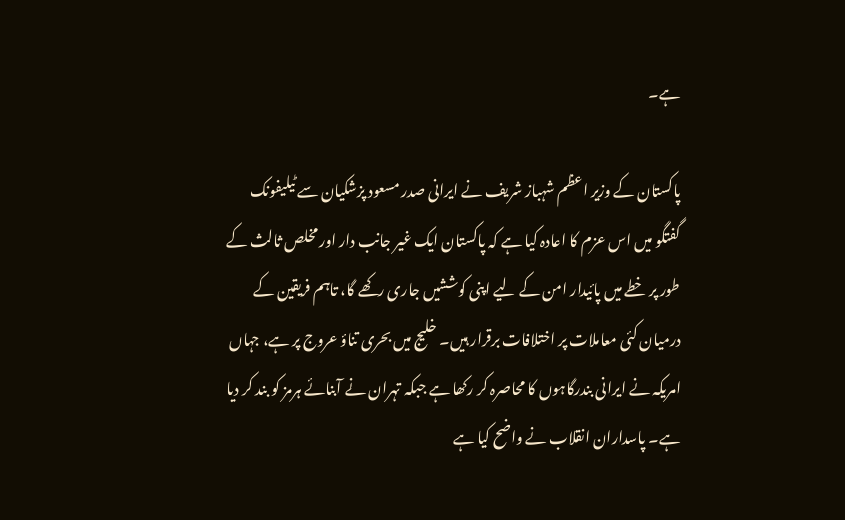ہے۔

پاکستان کے وزیر اعظم شہباز شریف نے ایرانی صدر مسعود پزشکیان سے ٹیلیفونک گفتگو میں اس عزم کا اعادہ کیا ہے کہ پاکستان ایک غیر جانب دار اور مخلص ثالث کے طور پر خطے میں پائیدار امن کے لیے اپنی کوششیں جاری رکھے گا، تاہم فریقین کے درمیان کئی معاملات پر اختلافات برقرار ہیں۔ خلیج میں بحری تناؤ عروج پر ہے، جہاں امریکہ نے ایرانی بندرگاہوں کا محاصرہ کر رکھا ہے جبکہ تہران نے آبنائے ہرمز کو بند کر دیا ہے۔ پاسداران انقلاب نے واضح کیا ہے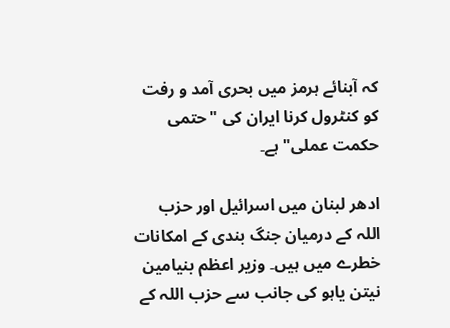کہ آبنائے ہرمز میں بحری آمد و رفت کو کنٹرول کرنا ایران کی "حتمی حکمت عملی" ہے۔

ادھر لبنان میں اسرائیل اور حزب اللہ کے درمیان جنگ بندی کے امکانات خطرے میں ہیں۔ وزیر اعظم بنیامین نیتن یاہو کی جانب سے حزب اللہ کے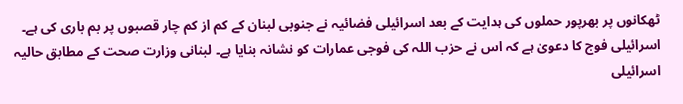ٹھکانوں پر بھرپور حملوں کی ہدایت کے بعد اسرائیلی فضائیہ نے جنوبی لبنان کے کم از کم چار قصبوں پر بم باری کی ہے۔ اسرائیلی فوج کا دعویٰ ہے کہ اس نے حزب اللہ کی فوجی عمارات کو نشانہ بنایا ہے۔ لبنانی وزارت صحت کے مطابق حالیہ اسرائیلی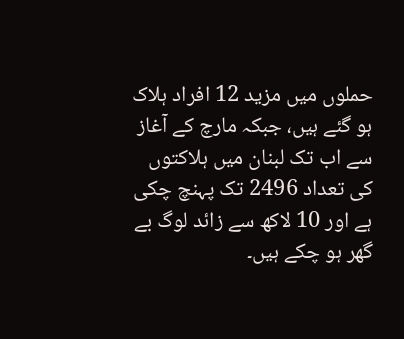حملوں میں مزید 12 افراد ہلاک ہو گئے ہیں، جبکہ مارچ کے آغاز سے اب تک لبنان میں ہلاکتوں کی تعداد 2496 تک پہنچ چکی ہے اور 10 لاکھ سے زائد لوگ بے گھر ہو چکے ہیں۔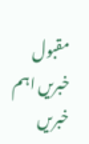مقبول خبریں اہم خبریں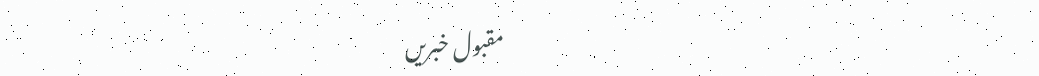مقبول خبریں